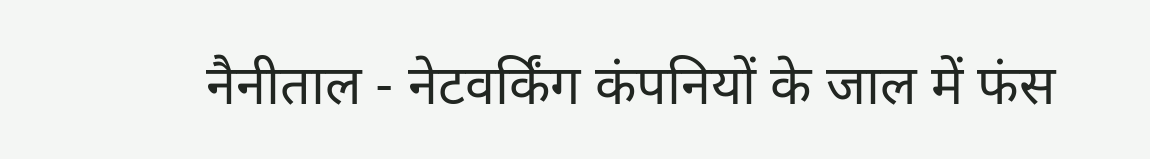नैनीताल - नेटवर्किंग कंपनियों के जाल में फंस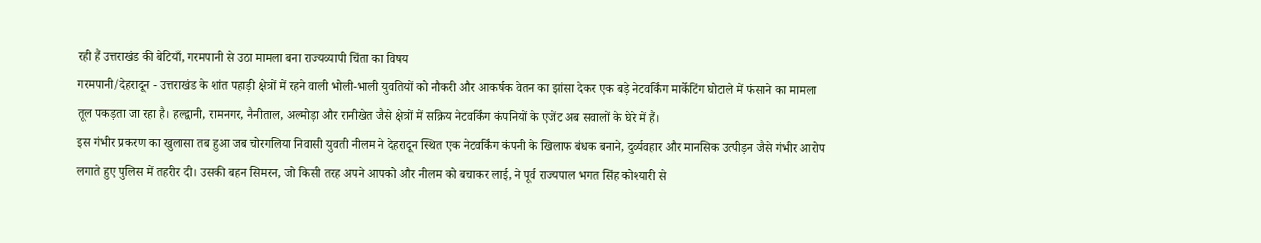रही हैं उत्तराखंड की बेटियाँ, गरमपानी से उठा मामला बना राज्यव्यापी चिंता का विषय
गरमपानी/देहरादून - उत्तराखंड के शांत पहाड़ी क्षेत्रों में रहने वाली भोली-भाली युवतियों को नौकरी और आकर्षक वेतन का झांसा देकर एक बड़े नेटवर्किंग मार्केटिंग घोटाले में फंसाने का मामला तूल पकड़ता जा रहा है। हल्द्वानी, रामनगर, नैनीताल, अल्मोड़ा और रानीखेत जैसे क्षेत्रों में सक्रिय नेटवर्किंग कंपनियों के एजेंट अब सवालों के घेरे में हैं।
इस गंभीर प्रकरण का खुलासा तब हुआ जब चोरगलिया निवासी युवती नीलम ने देहरादून स्थित एक नेटवर्किंग कंपनी के खिलाफ बंधक बनाने, दुर्व्यवहार और मानसिक उत्पीड़न जैसे गंभीर आरोप लगाते हुए पुलिस में तहरीर दी। उसकी बहन सिमरन, जो किसी तरह अपने आपको और नीलम को बचाकर लाई, ने पूर्व राज्यपाल भगत सिंह कोश्यारी से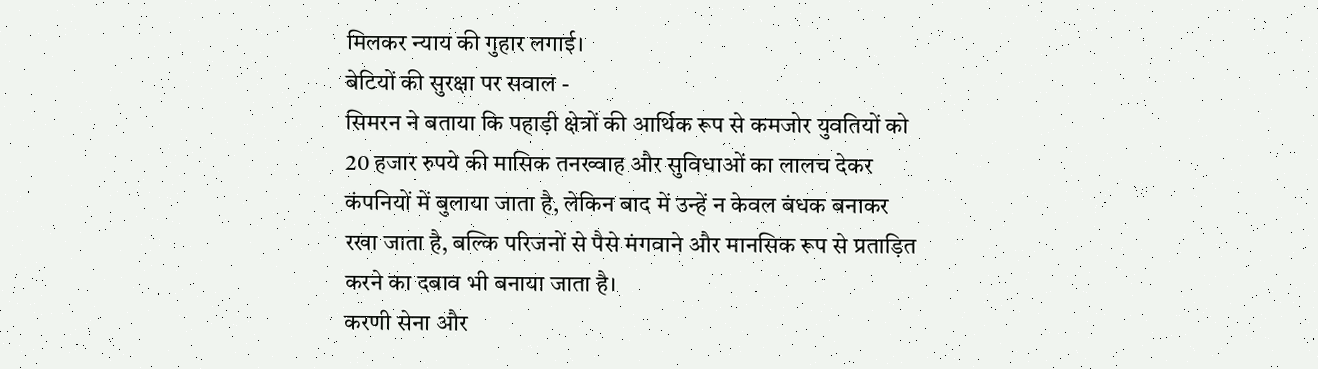मिलकर न्याय की गुहार लगाई।
बेटियों की सुरक्षा पर सवाल -
सिमरन ने बताया कि पहाड़ी क्षेत्रों की आर्थिक रूप से कमजोर युवतियों को 20 हजार रुपये की मासिक तनख्वाह और सुविधाओं का लालच देकर कंपनियों में बुलाया जाता है, लेकिन बाद में उन्हें न केवल बंधक बनाकर रखा जाता है, बल्कि परिजनों से पैसे मंगवाने और मानसिक रूप से प्रताड़ित करने का दबाव भी बनाया जाता है।
करणी सेना और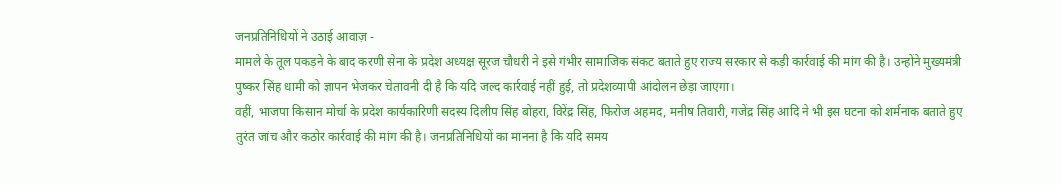जनप्रतिनिधियों ने उठाई आवाज़ -
मामले के तूल पकड़ने के बाद करणी सेना के प्रदेश अध्यक्ष सूरज चौधरी ने इसे गंभीर सामाजिक संकट बताते हुए राज्य सरकार से कड़ी कार्रवाई की मांग की है। उन्होंने मुख्यमंत्री पुष्कर सिंह धामी को ज्ञापन भेजकर चेतावनी दी है कि यदि जल्द कार्रवाई नहीं हुई, तो प्रदेशव्यापी आंदोलन छेड़ा जाएगा।
वहीं, भाजपा किसान मोर्चा के प्रदेश कार्यकारिणी सदस्य दिलीप सिंह बोहरा, विरेंद्र सिंह, फिरोज अहमद, मनीष तिवारी, गजेंद्र सिंह आदि ने भी इस घटना को शर्मनाक बताते हुए तुरंत जांच और कठोर कार्रवाई की मांग की है। जनप्रतिनिधियों का मानना है कि यदि समय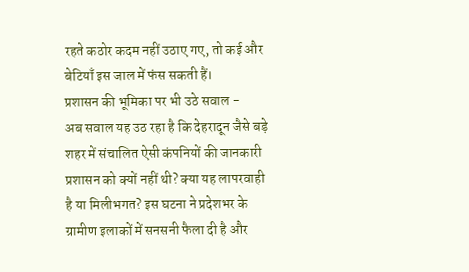रहते कठोर कदम नहीं उठाए गए, तो कई और बेटियाँ इस जाल में फंस सकती हैं।
प्रशासन की भूमिका पर भी उठे सवाल -
अब सवाल यह उठ रहा है कि देहरादून जैसे बड़े शहर में संचालित ऐसी कंपनियों की जानकारी प्रशासन को क्यों नहीं थी? क्या यह लापरवाही है या मिलीभगत? इस घटना ने प्रदेशभर के ग्रामीण इलाकों में सनसनी फैला दी है और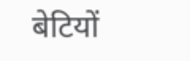बेटियों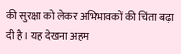की सुरक्षा को लेकर अभिभावकों की चिंता बढ़ा दी है। यह देखना अहम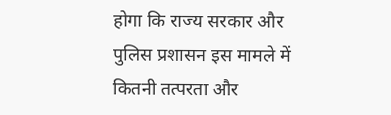होगा कि राज्य सरकार और पुलिस प्रशासन इस मामले में कितनी तत्परता और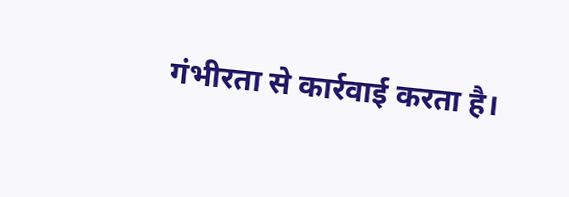गंभीरता से कार्रवाई करता है।